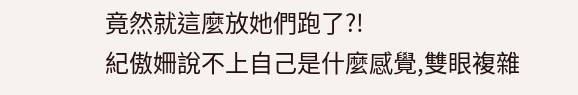竟然就這麼放她們跑了?!
紀傲姍說不上自己是什麼感覺,雙眼複雜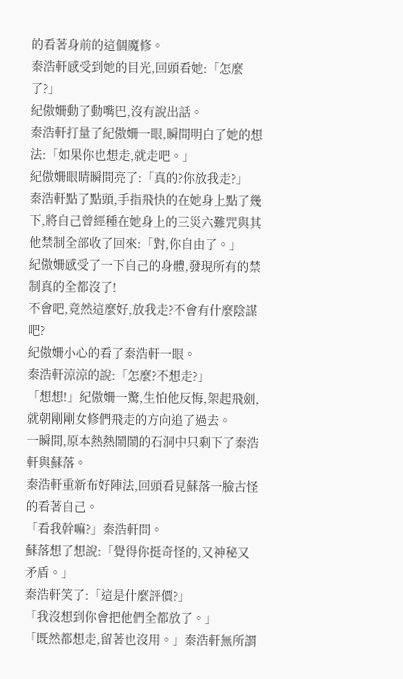的看著身前的這個魔修。
秦浩軒感受到她的目光,回頭看她:「怎麼了?」
紀傲姍動了動嘴巴,沒有說出話。
秦浩軒打量了紀傲姍一眼,瞬間明白了她的想法:「如果你也想走,就走吧。」
紀傲姍眼睛瞬間亮了:「真的?你放我走?」
秦浩軒點了點頭,手指飛快的在她身上點了幾下,將自己曾經種在她身上的三災六難咒與其他禁制全部收了回來:「對,你自由了。」
紀傲姍感受了一下自己的身體,發現所有的禁制真的全都沒了!
不會吧,竟然這麼好,放我走?不會有什麼陰謀吧?
紀傲姍小心的看了秦浩軒一眼。
秦浩軒涼涼的說:「怎麼?不想走?」
「想想!」紀傲姍一驚,生怕他反悔,架起飛劍,就朝剛剛女修們飛走的方向追了過去。
一瞬間,原本熱熱鬧鬧的石洞中只剩下了秦浩軒與蘇落。
秦浩軒重新布好陣法,回頭看見蘇落一臉古怪的看著自己。
「看我幹嘛?」秦浩軒問。
蘇落想了想說:「覺得你挺奇怪的,又神秘又矛盾。」
秦浩軒笑了:「這是什麼評價?」
「我沒想到你會把他們全都放了。」
「既然都想走,留著也沒用。」秦浩軒無所謂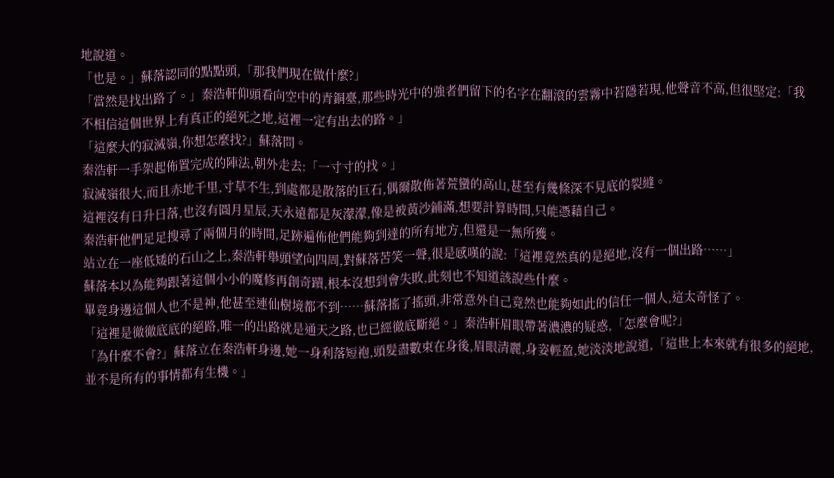地說道。
「也是。」蘇落認同的點點頭,「那我們現在做什麼?」
「當然是找出路了。」秦浩軒仰頭看向空中的青銅臺,那些時光中的強者們留下的名字在翻滾的雲霧中若隱若現,他聲音不高,但很堅定:「我不相信這個世界上有真正的絕死之地,這裡一定有出去的路。」
「這麼大的寂滅嶺,你想怎麼找?」蘇落問。
秦浩軒一手架起佈置完成的陣法,朝外走去:「一寸寸的找。」
寂滅嶺很大,而且赤地千里,寸草不生,到處都是散落的巨石,偶爾散佈著荒蠻的高山,甚至有幾條深不見底的裂縫。
這裡沒有日升日落,也沒有圓月星辰,天永遠都是灰濛濛,像是被黃沙鋪滿,想要計算時間,只能憑藉自己。
秦浩軒他們足足搜尋了兩個月的時間,足跡遍佈他們能夠到達的所有地方,但還是一無所獲。
站立在一座低矮的石山之上,秦浩軒舉頭望向四周,對蘇落苦笑一聲,很是感嘆的說:「這裡竟然真的是絕地,沒有一個出路……」
蘇落本以為能夠跟著這個小小的魔修再創奇蹟,根本沒想到會失敗,此刻也不知道該說些什麼。
畢竟身邊這個人也不是神,他甚至連仙樹境都不到……蘇落搖了搖頭,非常意外自己竟然也能夠如此的信任一個人,這太奇怪了。
「這裡是徹徹底底的絕路,唯一的出路就是通天之路,也已經徹底斷絕。」秦浩軒眉眼帶著濃濃的疑惑,「怎麼會呢?」
「為什麼不會?」蘇落立在秦浩軒身邊,她一身利落短袍,頭髮盡數束在身後,眉眼清麗,身姿輕盈,她淡淡地說道,「這世上本來就有很多的絕地,並不是所有的事情都有生機。」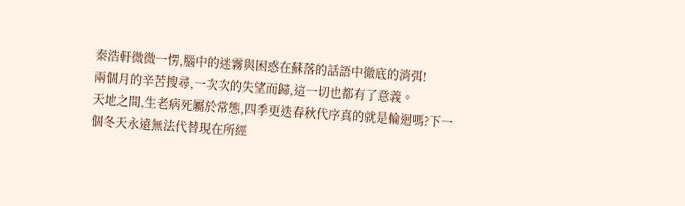秦浩軒微微一愣,腦中的迷霧與困惑在蘇落的話語中徹底的消弭!
兩個月的辛苦搜尋,一次次的失望而歸,這一切也都有了意義。
天地之間,生老病死屬於常態,四季更迭春秋代序真的就是輪迴嗎?下一個冬天永遠無法代替現在所經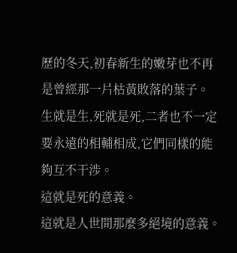歷的冬天,初春新生的嫩芽也不再是曾經那一片枯黃敗落的葉子。
生就是生,死就是死,二者也不一定要永遠的相輔相成,它們同樣的能夠互不干涉。
這就是死的意義。
這就是人世間那麼多絕境的意義。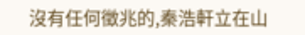沒有任何徵兆的,秦浩軒立在山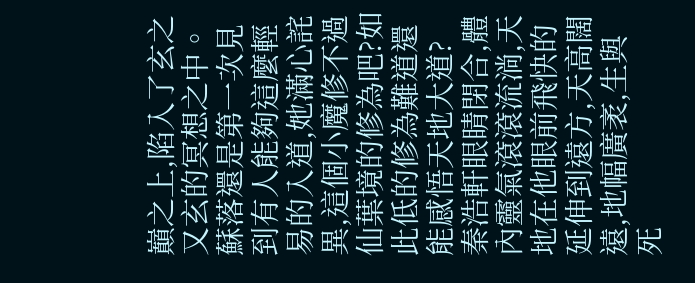巔之上,陷入了玄之又玄的冥想之中。
蘇落還是第一次見到有人能夠這麼輕易的入道,她滿心詫異,這個小魔修不過仙葉境的修為吧?如此低的修為難道還能感悟天地大道?
秦浩軒眼睛閉合,體內靈氣滾滾流淌,天地在他眼前飛快的延伸到遠方,天高闊遠,地幅廣袤,生與死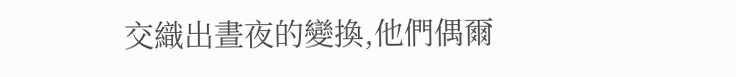交織出晝夜的變換,他們偶爾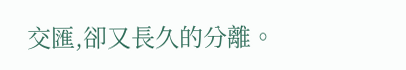交匯,卻又長久的分離。